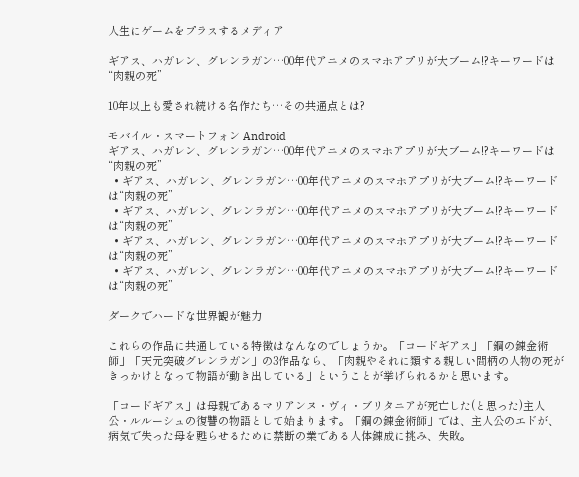人生にゲームをプラスするメディア

ギアス、ハガレン、グレンラガン…00年代アニメのスマホアプリが大ブーム!?キーワードは“肉親の死”

10年以上も愛され続ける名作たち…その共通点とは?

モバイル・スマートフォン Android
ギアス、ハガレン、グレンラガン…00年代アニメのスマホアプリが大ブーム!?キーワードは“肉親の死”
  • ギアス、ハガレン、グレンラガン…00年代アニメのスマホアプリが大ブーム!?キーワードは“肉親の死”
  • ギアス、ハガレン、グレンラガン…00年代アニメのスマホアプリが大ブーム!?キーワードは“肉親の死”
  • ギアス、ハガレン、グレンラガン…00年代アニメのスマホアプリが大ブーム!?キーワードは“肉親の死”
  • ギアス、ハガレン、グレンラガン…00年代アニメのスマホアプリが大ブーム!?キーワードは“肉親の死”

ダークでハードな世界観が魅力

これらの作品に共通している特徴はなんなのでしょうか。「コードギアス」「鋼の錬金術師」「天元突破グレンラガン」の3作品なら、「肉親やそれに類する親しい間柄の人物の死がきっかけとなって物語が動き出している」ということが挙げられるかと思います。

「コードギアス」は母親であるマリアンヌ・ヴィ・ブリタニアが死亡した(と思った)主人公・ルルーシュの復讐の物語として始まります。「鋼の錬金術師」では、主人公のエドが、病気で失った母を甦らせるために禁断の業である人体錬成に挑み、失敗。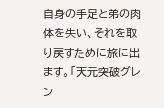自身の手足と弟の肉体を失い、それを取り戻すために旅に出ます。「天元突破グレン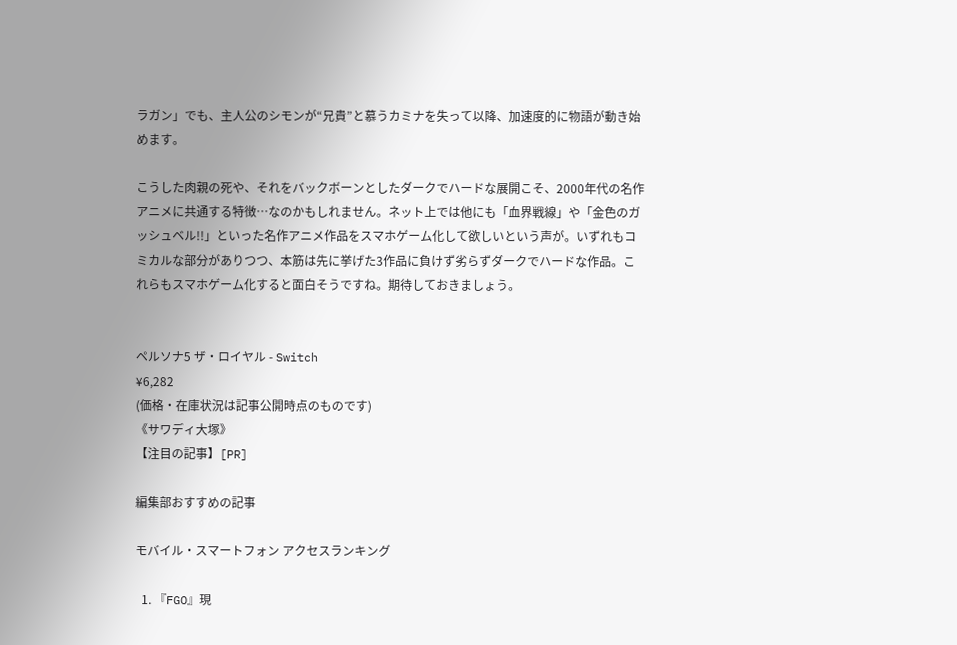ラガン」でも、主人公のシモンが“兄貴”と慕うカミナを失って以降、加速度的に物語が動き始めます。

こうした肉親の死や、それをバックボーンとしたダークでハードな展開こそ、2000年代の名作アニメに共通する特徴…なのかもしれません。ネット上では他にも「血界戦線」や「金色のガッシュベル!!」といった名作アニメ作品をスマホゲーム化して欲しいという声が。いずれもコミカルな部分がありつつ、本筋は先に挙げた3作品に負けず劣らずダークでハードな作品。これらもスマホゲーム化すると面白そうですね。期待しておきましょう。


ペルソナ5 ザ・ロイヤル - Switch
¥6,282
(価格・在庫状況は記事公開時点のものです)
《サワディ大塚》
【注目の記事】[PR]

編集部おすすめの記事

モバイル・スマートフォン アクセスランキング

  1. 『FGO』現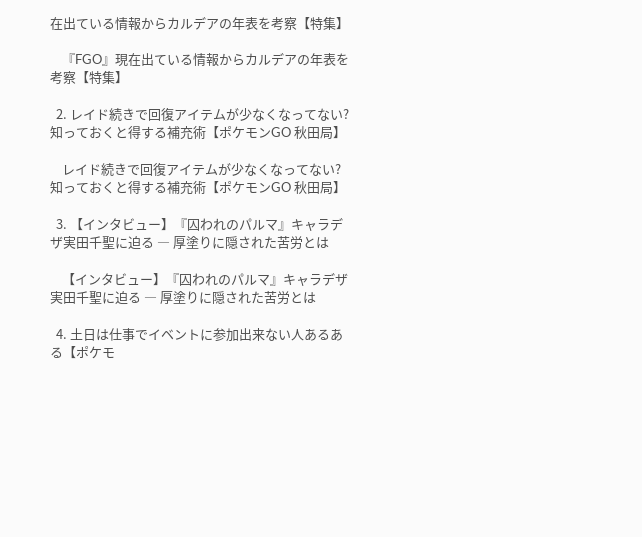在出ている情報からカルデアの年表を考察【特集】

    『FGO』現在出ている情報からカルデアの年表を考察【特集】

  2. レイド続きで回復アイテムが少なくなってない?知っておくと得する補充術【ポケモンGO 秋田局】

    レイド続きで回復アイテムが少なくなってない?知っておくと得する補充術【ポケモンGO 秋田局】

  3. 【インタビュー】『囚われのパルマ』キャラデザ実田千聖に迫る ― 厚塗りに隠された苦労とは

    【インタビュー】『囚われのパルマ』キャラデザ実田千聖に迫る ― 厚塗りに隠された苦労とは

  4. 土日は仕事でイベントに参加出来ない人あるある【ポケモ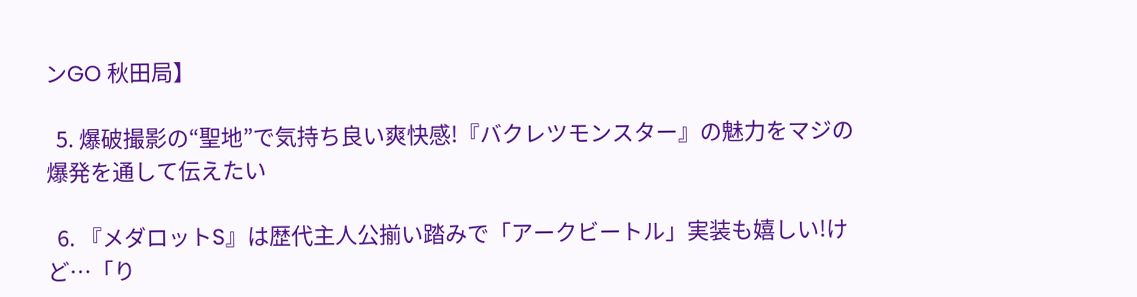ンGO 秋田局】

  5. 爆破撮影の“聖地”で気持ち良い爽快感!『バクレツモンスター』の魅力をマジの爆発を通して伝えたい

  6. 『メダロットS』は歴代主人公揃い踏みで「アークビートル」実装も嬉しい!けど…「り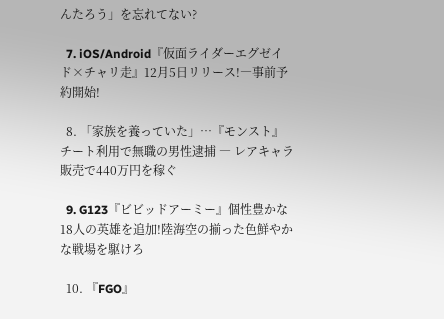んたろう」を忘れてない?

  7. iOS/Android『仮面ライダーエグゼイド×チャリ走』12月5日リリース!―事前予約開始!

  8. 「家族を養っていた」…『モンスト』チート利用で無職の男性逮捕 ― レアキャラ販売で440万円を稼ぐ

  9. G123『ビビッドアーミー』個性豊かな18人の英雄を追加!陸海空の揃った色鮮やかな戦場を駆けろ

  10. 『FGO』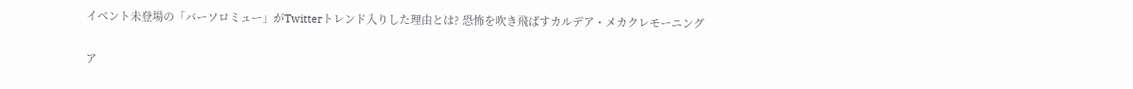イベント未登場の「バーソロミュー」がTwitterトレンド入りした理由とは? 恐怖を吹き飛ばすカルデア・メカクレモーニング

ア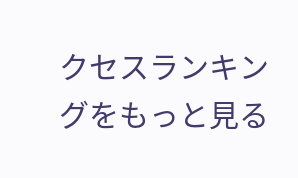クセスランキングをもっと見る